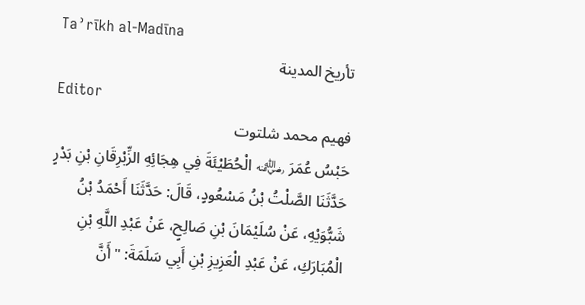Taʾrīkh al-Madīna
تأريخ المدينة
Editor
فهيم محمد شلتوت
حَبْسُ عُمَرَ ﵁ الْحُطَيْئَةَ فِي هِجَائِهِ الزِّبْرِقَانِ بْنِ بَدْرٍ
حَدَّثَنَا الصَّلْتُ بْنُ مَسْعُودٍ، قَالَ: حَدَّثَنَا أَحْمَدُ بْنُ شَبُّوَيْهِ، عَنْ سُلَيْمَانَ بْنِ صَالِحٍ، عَنْ عَبْدِ اللَّهِ بْنِ الْمُبَارَكِ، عَنْ عَبْدِ الْعَزِيزِ بْنِ أَبِي سَلَمَةَ: " أَنَّ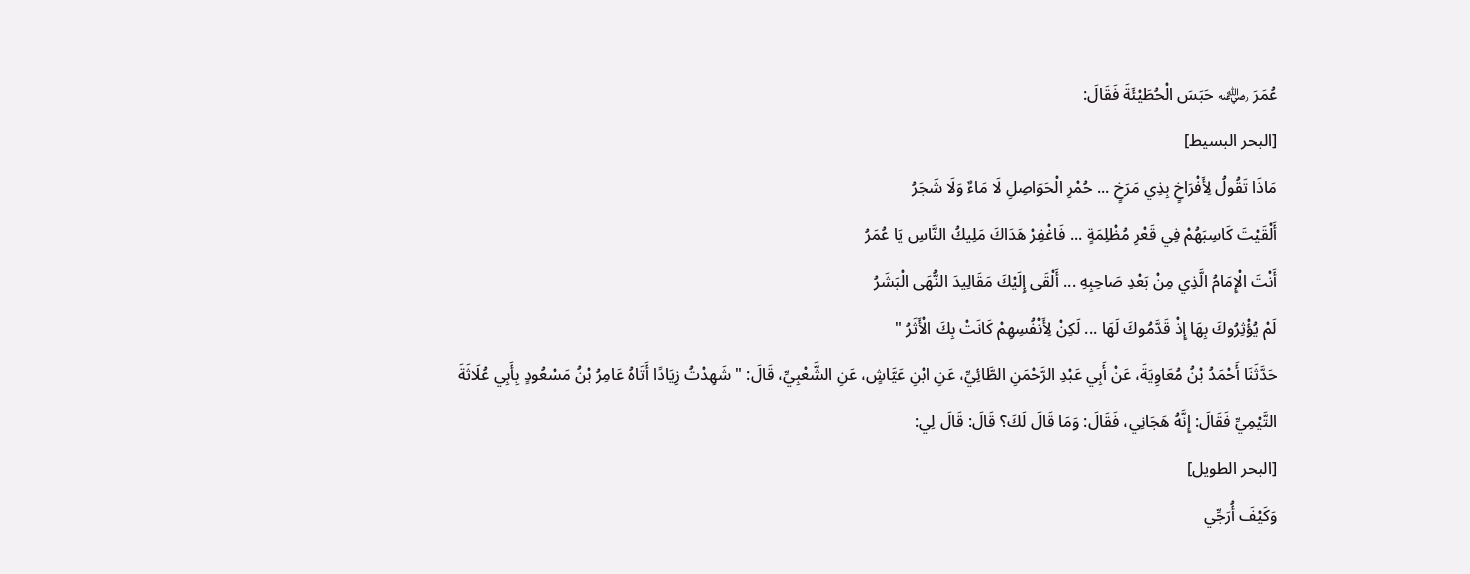عُمَرَ ﵁ حَبَسَ الْحُطَيْئَةَ فَقَالَ:
[البحر البسيط]
مَاذَا تَقُولُ لِأَفْرَاخٍ بِذِي مَرَخٍ ... حُمْرِ الْحَوَاصِلِ لَا مَاءٌ وَلَا شَجَرُ
أَلْقَيْتَ كَاسِبَهُمْ فِي قَعْرِ مُظْلِمَةٍ ... فَاغْفِرْ هَدَاكَ مَلِيكُ النَّاسِ يَا عُمَرُ
أَنْتَ الْإِمَامُ الَّذِي مِنْ بَعْدِ صَاحِبِهِ ... أَلْقَى إِلَيْكَ مَقَالِيدَ النُّهَى الْبَشَرُ
لَمْ يُؤْثِرُوكَ بِهَا إِذْ قَدَّمُوكَ لَهَا ... لَكِنْ لِأَنْفُسِهِمْ كَانَتْ بِكَ الْأَثَرُ "
حَدَّثَنَا أَحْمَدُ بْنُ مُعَاوِيَةَ، عَنْ أَبِي عَبْدِ الرَّحْمَنِ الطَّائِيِّ، عَنِ ابْنِ عَيَّاشٍ، عَنِ الشَّعْبِيِّ، قَالَ: " شَهِدْتُ زِيَادًا أَتَاهُ عَامِرُ بْنُ مَسْعُودٍ بِأَبِي عُلَاثَةَ التَّيْمِيِّ فَقَالَ: إِنَّهُ هَجَانِي، فَقَالَ: وَمَا قَالَ لَكَ؟ قَالَ: قَالَ لِي:
[البحر الطويل]
وَكَيْفَ أُرَجِّي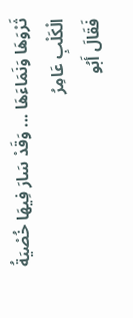ثَرْوَهَا وَنَمَاءَهَا ... وَقَدْ سَارَ فِيهَا خُصْيَةُ الْكَلْبِ عَامِرُ
فَقَالَ أَبُو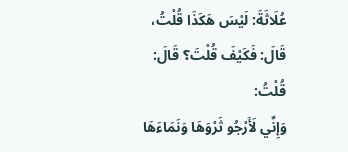عُلَاثَةَ: لَيْسَ هَكَذَا قُلْتُ، قَالَ: فَكَيْفَ قُلْتَ؟ قَالَ: قُلْتُ:
وَإِنِّي لَأَرْجُو ثَرْوَهَا وَنَمَاءَهَا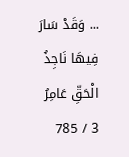... وَقَدْ سَارَ فِيهَا نَاجِذُ الْحَقِّ عَامِرُ
3 / 785